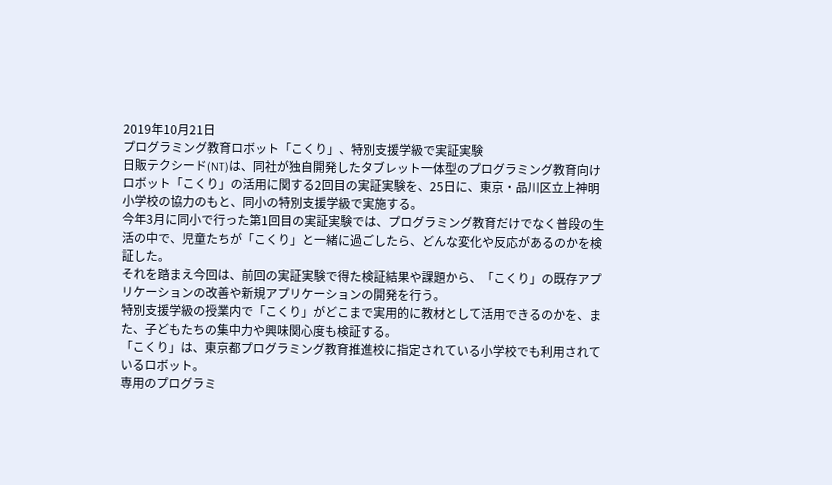2019年10月21日
プログラミング教育ロボット「こくり」、特別支援学級で実証実験
日販テクシード(NT)は、同社が独自開発したタブレット一体型のプログラミング教育向けロボット「こくり」の活用に関する2回目の実証実験を、25日に、東京・品川区立上神明小学校の協力のもと、同小の特別支援学級で実施する。
今年3月に同小で行った第1回目の実証実験では、プログラミング教育だけでなく普段の生活の中で、児童たちが「こくり」と一緒に過ごしたら、どんな変化や反応があるのかを検証した。
それを踏まえ今回は、前回の実証実験で得た検証結果や課題から、「こくり」の既存アプリケーションの改善や新規アプリケーションの開発を行う。
特別支援学級の授業内で「こくり」がどこまで実用的に教材として活用できるのかを、また、子どもたちの集中力や興味関心度も検証する。
「こくり」は、東京都プログラミング教育推進校に指定されている小学校でも利用されているロボット。
専用のプログラミ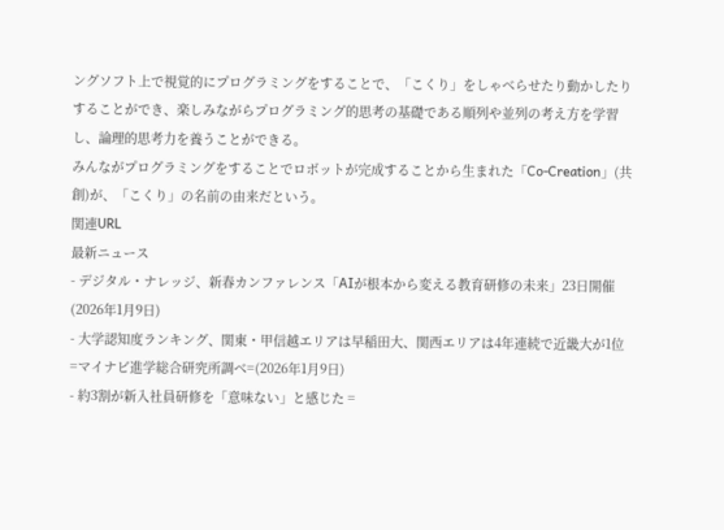ングソフト上で視覚的にプログラミングをすることで、「こくり」をしゃべらせたり動かしたりすることができ、楽しみながらプログラミング的思考の基礎である順列や並列の考え方を学習し、論理的思考力を養うことができる。
みんながプログラミングをすることでロボットが完成することから生まれた「Co-Creation」(共創)が、「こくり」の名前の由来だという。
関連URL
最新ニュース
- デジタル・ナレッジ、新春カンファレンス「AIが根本から変える教育研修の未来」23日開催(2026年1月9日)
- 大学認知度ランキング、関東・甲信越エリアは早稲田大、関西エリアは4年連続で近畿大が1位 =マイナビ進学総合研究所調べ=(2026年1月9日)
- 約3割が新入社員研修を「意味ない」と感じた =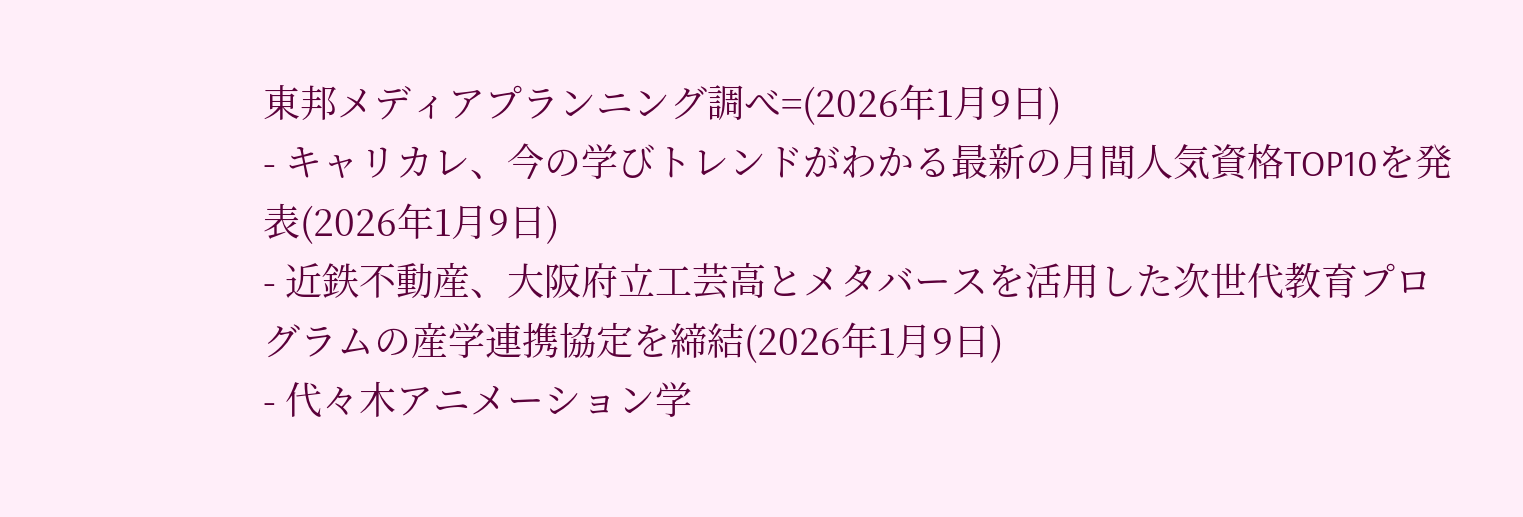東邦メディアプランニング調べ=(2026年1月9日)
- キャリカレ、今の学びトレンドがわかる最新の月間人気資格TOP10を発表(2026年1月9日)
- 近鉄不動産、大阪府立工芸高とメタバースを活用した次世代教育プログラムの産学連携協定を締結(2026年1月9日)
- 代々木アニメーション学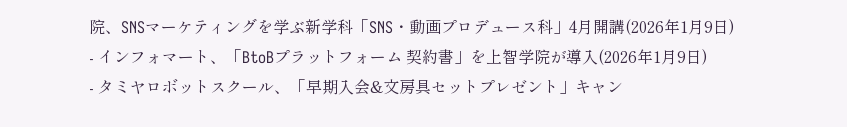院、SNSマーケティングを学ぶ新学科「SNS・動画プロデュース科」4月開講(2026年1月9日)
- インフォマート、「BtoBプラットフォーム 契約書」を上智学院が導入(2026年1月9日)
- タミヤロボットスクール、「早期入会&文房具セットプレゼント」キャン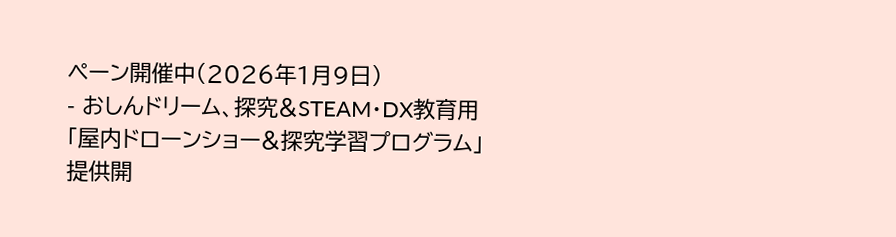ペーン開催中(2026年1月9日)
- おしんドリーム、探究&STEAM・DX教育用「屋内ドローンショー&探究学習プログラム」提供開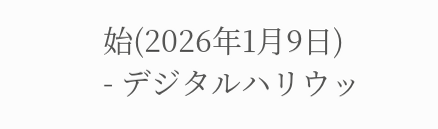始(2026年1月9日)
- デジタルハリウッ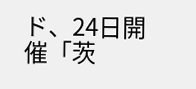ド、24日開催「茨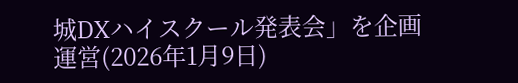城DXハイスクール発表会」を企画運営(2026年1月9日)